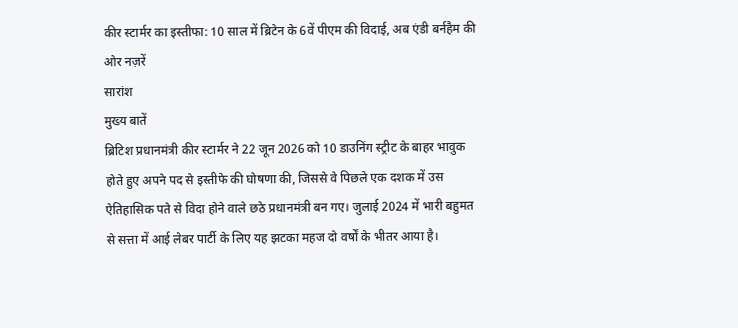कीर स्टार्मर का इस्तीफा: 10 साल में ब्रिटेन के 6वें पीएम की विदाई, अब एंडी बर्नहैम की ओर नज़रें
सारांश
मुख्य बातें
ब्रिटिश प्रधानमंत्री कीर स्टार्मर ने 22 जून 2026 को 10 डाउनिंग स्ट्रीट के बाहर भावुक होते हुए अपने पद से इस्तीफे की घोषणा की, जिससे वे पिछले एक दशक में उस ऐतिहासिक पते से विदा होने वाले छठे प्रधानमंत्री बन गए। जुलाई 2024 में भारी बहुमत से सत्ता में आई लेबर पार्टी के लिए यह झटका महज दो वर्षों के भीतर आया है।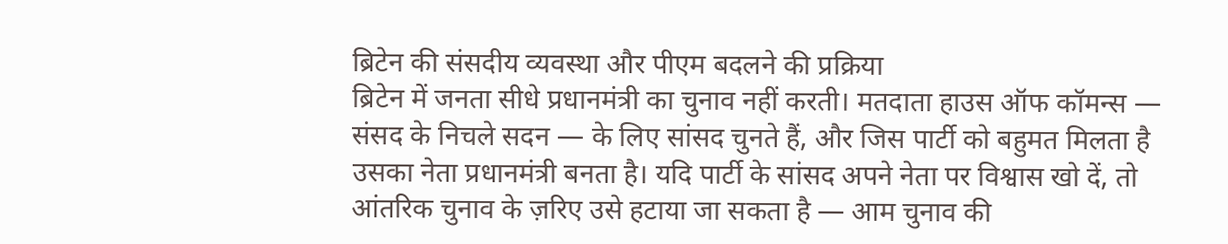ब्रिटेन की संसदीय व्यवस्था और पीएम बदलने की प्रक्रिया
ब्रिटेन में जनता सीधे प्रधानमंत्री का चुनाव नहीं करती। मतदाता हाउस ऑफ कॉमन्स — संसद के निचले सदन — के लिए सांसद चुनते हैं, और जिस पार्टी को बहुमत मिलता है उसका नेता प्रधानमंत्री बनता है। यदि पार्टी के सांसद अपने नेता पर विश्वास खो दें, तो आंतरिक चुनाव के ज़रिए उसे हटाया जा सकता है — आम चुनाव की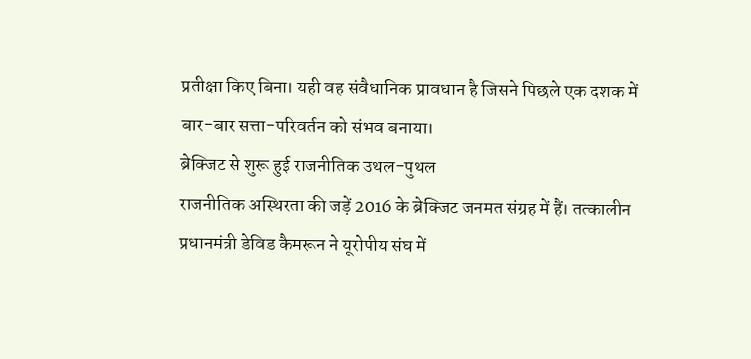प्रतीक्षा किए बिना। यही वह संवैधानिक प्रावधान है जिसने पिछले एक दशक में बार-बार सत्ता-परिवर्तन को संभव बनाया।
ब्रेक्जिट से शुरू हुई राजनीतिक उथल-पुथल
राजनीतिक अस्थिरता की जड़ें 2016 के ब्रेक्जिट जनमत संग्रह में हैं। तत्कालीन प्रधानमंत्री डेविड कैमरून ने यूरोपीय संघ में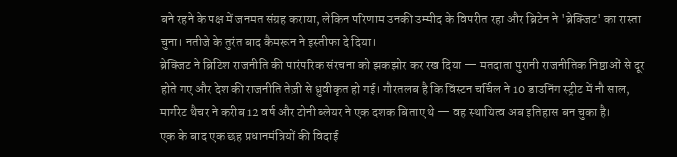बने रहने के पक्ष में जनमत संग्रह कराया, लेकिन परिणाम उनकी उम्मीद के विपरीत रहा और ब्रिटेन ने 'ब्रेक्जिट' का रास्ता चुना। नतीजे के तुरंत बाद कैमरून ने इस्तीफा दे दिया।
ब्रेक्जिट ने ब्रिटिश राजनीति की पारंपरिक संरचना को झकझोर कर रख दिया — मतदाता पुरानी राजनीतिक निष्ठाओं से दूर होते गए और देश की राजनीति तेज़ी से ध्रुवीकृत हो गई। गौरतलब है कि विंस्टन चर्चिल ने 10 डाउनिंग स्ट्रीट में नौ साल, मार्गरेट थैचर ने करीब 12 वर्ष और टोनी ब्लेयर ने एक दशक बिताए थे — वह स्थायित्व अब इतिहास बन चुका है।
एक के बाद एक छह प्रधानमंत्रियों की विदाई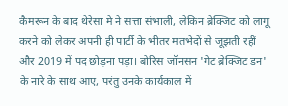कैमरून के बाद थेरेसा मे ने सत्ता संभाली, लेकिन ब्रेक्जिट को लागू करने को लेकर अपनी ही पार्टी के भीतर मतभेदों से जूझती रहीं और 2019 में पद छोड़ना पड़ा। बोरिस जॉनसन 'गेट ब्रेक्जिट डन' के नारे के साथ आए, परंतु उनके कार्यकाल में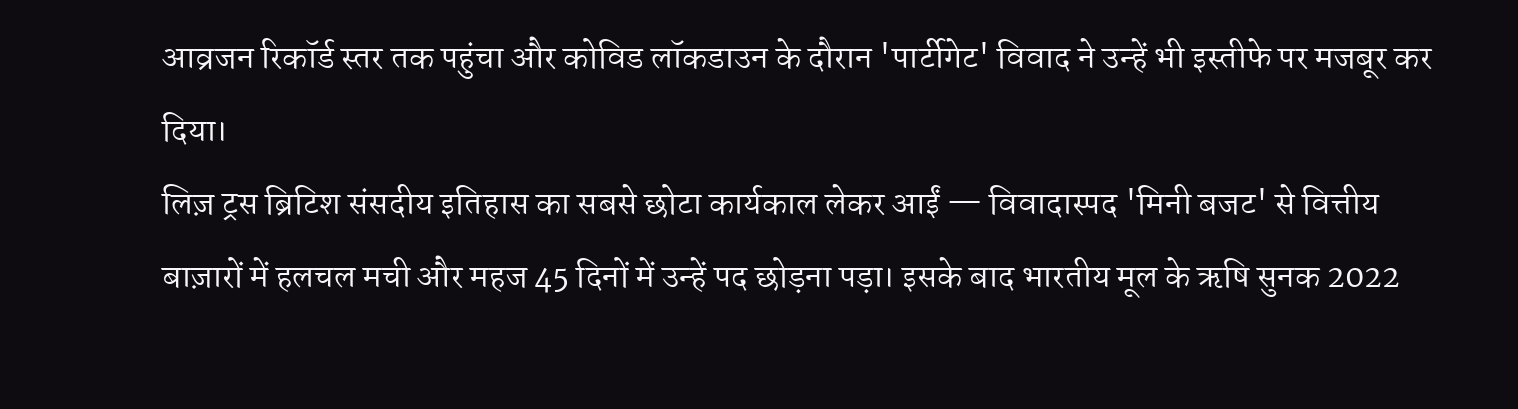आव्रजन रिकॉर्ड स्तर तक पहुंचा और कोविड लॉकडाउन के दौरान 'पार्टीगेट' विवाद ने उन्हें भी इस्तीफे पर मजबूर कर दिया।
लिज़ ट्रस ब्रिटिश संसदीय इतिहास का सबसे छोटा कार्यकाल लेकर आईं — विवादास्पद 'मिनी बजट' से वित्तीय बाज़ारों में हलचल मची और महज 45 दिनों में उन्हें पद छोड़ना पड़ा। इसके बाद भारतीय मूल के ऋषि सुनक 2022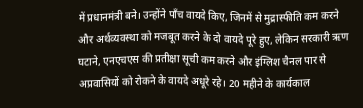में प्रधानमंत्री बने। उन्होंने पाँच वायदे किए, जिनमें से मुद्रास्फीति कम करने और अर्थव्यवस्था को मजबूत करने के दो वायदे पूरे हुए, लेकिन सरकारी ऋण घटाने, एनएचएस की प्रतीक्षा सूची कम करने और इंग्लिश चैनल पार से अप्रवासियों को रोकने के वायदे अधूरे रहे। 20 महीने के कार्यकाल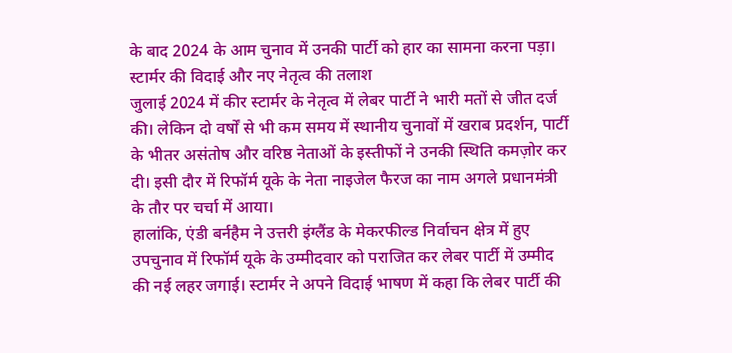के बाद 2024 के आम चुनाव में उनकी पार्टी को हार का सामना करना पड़ा।
स्टार्मर की विदाई और नए नेतृत्व की तलाश
जुलाई 2024 में कीर स्टार्मर के नेतृत्व में लेबर पार्टी ने भारी मतों से जीत दर्ज की। लेकिन दो वर्षों से भी कम समय में स्थानीय चुनावों में खराब प्रदर्शन, पार्टी के भीतर असंतोष और वरिष्ठ नेताओं के इस्तीफों ने उनकी स्थिति कमज़ोर कर दी। इसी दौर में रिफॉर्म यूके के नेता नाइजेल फैरज का नाम अगले प्रधानमंत्री के तौर पर चर्चा में आया।
हालांकि, एंडी बर्नहैम ने उत्तरी इंग्लैंड के मेकरफील्ड निर्वाचन क्षेत्र में हुए उपचुनाव में रिफॉर्म यूके के उम्मीदवार को पराजित कर लेबर पार्टी में उम्मीद की नई लहर जगाई। स्टार्मर ने अपने विदाई भाषण में कहा कि लेबर पार्टी की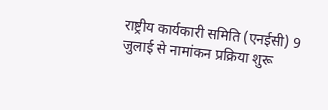राष्ट्रीय कार्यकारी समिति (एनईसी) 9 जुलाई से नामांकन प्रक्रिया शुरू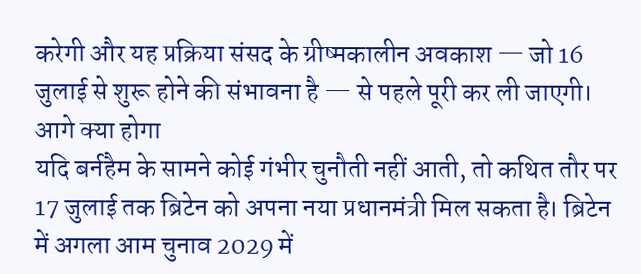करेगी और यह प्रक्रिया संसद के ग्रीष्मकालीन अवकाश — जो 16 जुलाई से शुरू होने की संभावना है — से पहले पूरी कर ली जाएगी।
आगे क्या होगा
यदि बर्नहैम के सामने कोई गंभीर चुनौती नहीं आती, तो कथित तौर पर 17 जुलाई तक ब्रिटेन को अपना नया प्रधानमंत्री मिल सकता है। ब्रिटेन में अगला आम चुनाव 2029 में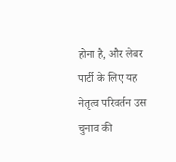होना है, और लेबर पार्टी के लिए यह नेतृत्व परिवर्तन उस चुनाव की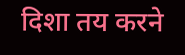दिशा तय करने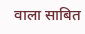वाला साबित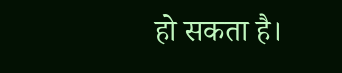हो सकता है।